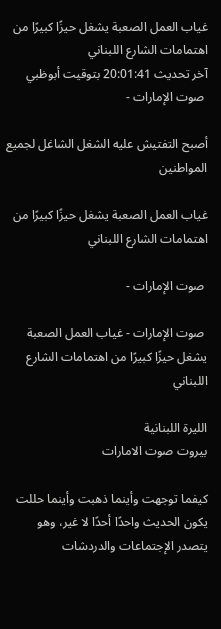غياب العمل الصعبة يشغل حيزًا كبيرًا من اهتمامات الشارع اللبناني
آخر تحديث 20:01:41 بتوقيت أبوظبي
 صوت الإمارات -

أصبح التفتيش عليه الشغل الشاغل لجميع المواطنين

غياب العمل الصعبة يشغل حيزًا كبيرًا من اهتمامات الشارع اللبناني

 صوت الإمارات -

 صوت الإمارات - غياب العمل الصعبة يشغل حيزًا كبيرًا من اهتمامات الشارع اللبناني

الليرة اللبنانية
بيروت صوت الامارات

كيفما توجهت وأينما ذهبت وأينما حللت يكون الحديث واحدًا أحدًا لا غير، وهو يتصدر الإجتماعات والدردشات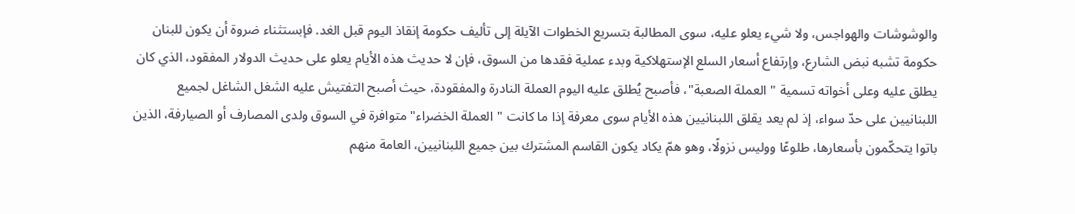والوشوشات والهواجس، ولا شيء يعلو عليه، سوى المطالبة بتسريع الخطوات الآيلة إلى تأليف حكومة إنقاذ اليوم قبل الغد. فإبستثناء ضروة أن يكون للبنان حكومة تشبه نبض الشارع، وإرتفاع أسعار السلع الإستهلاكية وبدء عملية فقدها من السوق، فإن لا حديث هذه الأيام يعلو على حديث الدولار المفقود، الذي كان يطلق عليه وعلى أخواته تسمية "العملة الصعبة"، فأصبح يُطلق عليه اليوم العملة النادرة والمفقودة، حيث أصبح التفتيش عليه الشغل الشاغل لجميع اللبنانيين على حدّ سواء، إذ لم يعد يقلق اللبنانيين هذه الأيام سوى معرفة إذا ما كانت "العملة الخضراء" متوافرة في السوق ولدى المصارف أو الصيارفة، الذين باتوا يتحكّمون بأسعارها، طلوعًا ووليس نزولًا، وهو همّ يكاد يكون القاسم المشترك بين جميع اللبنانيين، العامة منهم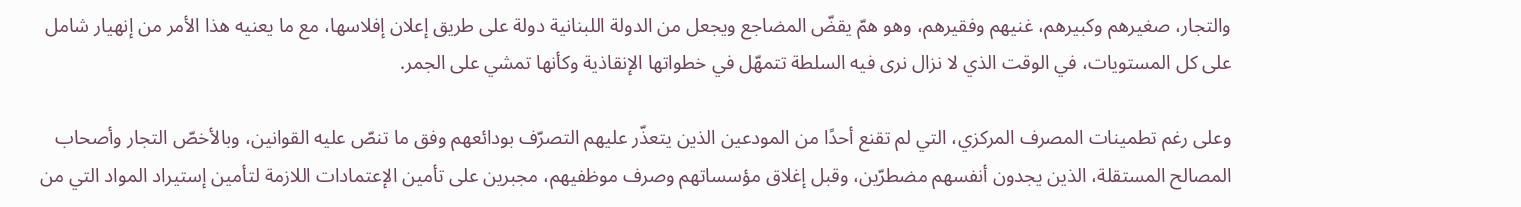والتجار، صغيرهم وكبيرهم، غنيهم وفقيرهم، وهو همّ يقضّ المضاجع ويجعل من الدولة اللبنانية دولة على طريق إعلان إفلاسها، مع ما يعنيه هذا الأمر من إنهيار شامل على كل المستويات، في الوقت الذي لا نزال نرى فيه السلطة تتمهّل في خطواتها الإنقاذية وكأنها تمشي على الجمر.

وعلى رغم تطمينات المصرف المركزي، التي لم تقنع أحدًا من المودعين الذين يتعذّر عليهم التصرّف بودائعهم وفق ما تنصّ عليه القوانين، وبالأخصّ التجار وأصحاب المصالح المستقلة، الذين يجدون أنفسهم مضطرّين، وقبل إغلاق مؤسساتهم وصرف موظفيهم، مجبرين على تأمين الإعتمادات اللازمة لتأمين إستيراد المواد التي من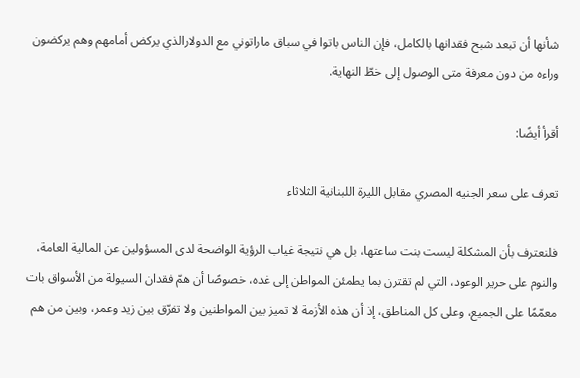شأنها أن تبعد شبح فقدانها بالكامل، فإن الناس باتوا في سباق ماراتوني مع الدولارالذي يركض أمامهم وهم يركضون وراءه من دون معرفة متى الوصول إلى خطّ النهاية.

أقرأ أيضًا:

تعرف على سعر الجنيه المصري مقابل الليرة اللبنانية الثلاثاء

فلنعترف بأن المشكلة ليست بنت ساعتها، بل هي نتيجة غياب الرؤية الواضحة لدى المسؤولين عن المالية العامة، والنوم على حرير الوعود، التي لم تقترن بما يطمئن المواطن إلى غده، خصوصًا أن همّ فقدان السيولة من الأسواق بات معمّمًا على الجميع، وعلى كل المناطق، إذ أن هذه الأزمة لا تميز بين المواطنين ولا تفرّق بين زيد وعمر، وبين من هم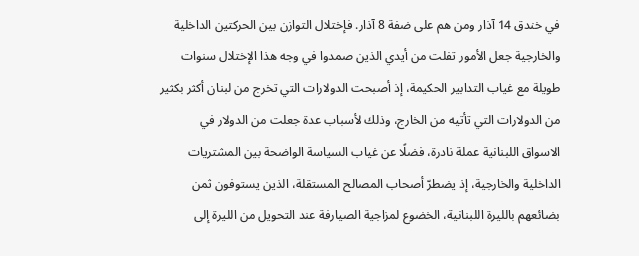في خندق 14 آذار ومن هم على ضفة 8 آذار. فإختلال التوازن بين الحركتين الداخلية والخارجية جعل الأمور تفلت من أيدي الذين صمدوا في وجه هذا الإختلال سنوات طويلة مع غياب التدابير الحكيمة، إذ أصبحت الدولارات التي تخرج من لبنان أكثر بكثير من الدولارات التي تأتيه من الخارج، وذلك لأسباب عدة جعلت من الدولار في الاسواق اللبنانية عملة نادرة، فضلًا عن غياب السياسة الواضحة بين المشتريات الداخلية والخارجية، إذ يضطرّ أصحاب المصالح المستقلة، الذين يستوفون ثمن بضائعهم بالليرة اللبنانية، الخضوع لمزاجية الصيارفة عند التحويل من الليرة إلى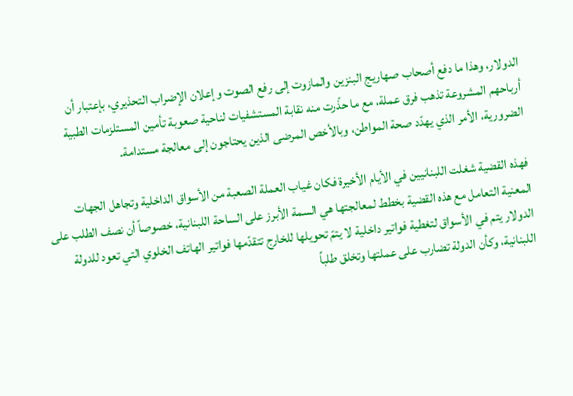الدولار، وهذا ما دفع أصحاب صهاريج البنزين والمازوت إلى رفع الصوت وإعلان الإضراب التحذيري، بإعتبار أن أرباحهم المشروعة تذهب فرق عملة، مع ما حذّرت منه نقابة المستشفيات لناحية صعوبة تأمين المستلزمات الطبية الضرورية، الأمر الذي يهدّد صحة المواطن، وبالأخص المرضى الذين يحتاجون إلى معالجة مستدامة.

فهذه القضية شغلت اللبنانيين في الأيام الأخيرة فكان غياب العملة الصعبة من الأسواق الداخلية وتجاهل الجهات المعنية التعامل مع هذه القضية بخطط لمعالجتها هي السمة الأبرز على الساحة اللبنانية، خصوصاً أن نصف الطلب على الدولار يتم في الأسواق لتغطية فواتير داخلية لا يتمّ تحويلها للخارج تتقدّمها فواتير الهاتف الخلوي التي تعود للدولة اللبنانية، وكأن الدولة تضارب على عملتها وتخلق طلباً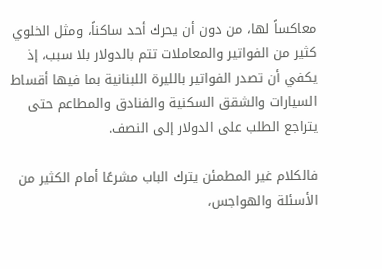معاكساً لها، من دون أن يحرك أحد ساكناً، ومثل الخلوي كثير من الفواتير والمعاملات تتم بالدولار بلا سبب، إذ يكفي أن تصدر الفواتير بالليرة اللبنانية بما فيها أقساط السيارات والشقق السكنية والفنادق والمطاعم حتى يتراجع الطلب على الدولار إلى النصف.

فالكلام غير المطمئن يترك الباب مشرعًا أمام الكثير من الأسئلة والهواجس،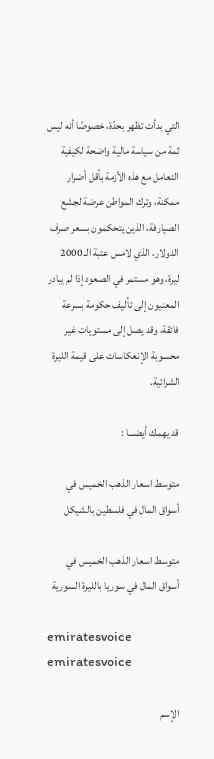التي بدأت تظهر بحدّة، خصوصًا أنه ليس ثمة من سياسة مالية واضحة لكيفية التعامل مع هذه الأزمة بأقل أضرار ممكنة، وترك المواطن عرضة لجشع الصيارفة، الذين يتحكمون بسعر صرف الدولار، الذي لامس عتبة الـ 2000 ليرة، وهو مستمر في الصعود إذا لم يبادر المعنيون إلى تأليف حكومة بسرعة فائقة، وقد يصل إلى مستويات غير محسوبة الإنعكاسات على قيمة الليرة الشرائية.

قد يهمك أيضـــا :

متوسط اسعار الذهب الخميس في أسواق المال في فلسطين بالشيكل

متوسط اسعار الذهب الخميس في أسواق المال في سوريا بالليرة السورية

emiratesvoice
emiratesvoice

الإسم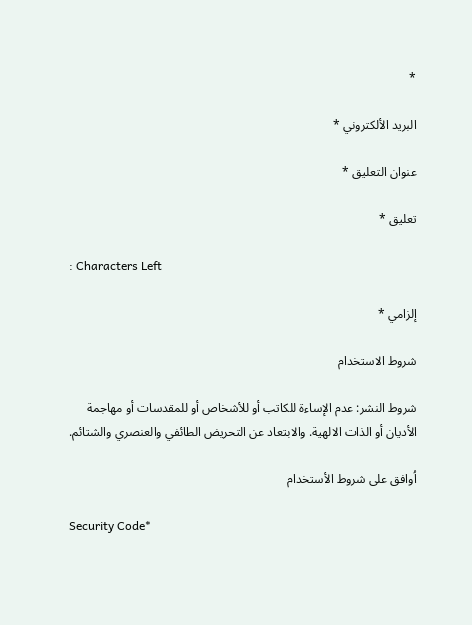*

البريد الألكتروني *

عنوان التعليق *

تعليق *

: Characters Left

إلزامي *

شروط الاستخدام

شروط النشر: عدم الإساءة للكاتب أو للأشخاص أو للمقدسات أو مهاجمة الأديان أو الذات الالهية. والابتعاد عن التحريض الطائفي والعنصري والشتائم.

اُوافق على شروط الأستخدام

Security Code*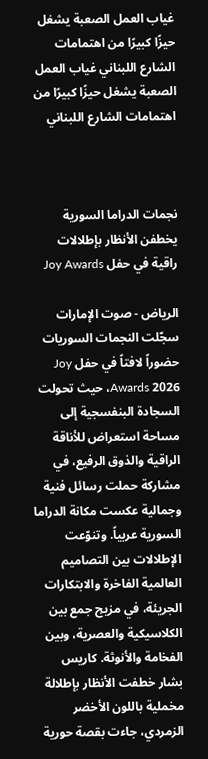غياب العمل الصعبة يشغل حيزًا كبيرًا من اهتمامات الشارع اللبناني غياب العمل الصعبة يشغل حيزًا كبيرًا من اهتمامات الشارع اللبناني



نجمات الدراما السورية يخطفن الأنظار بإطلالات راقية في حفل Joy Awards

الرياض - صوت الإمارات
سجّلت النجمات السوريات حضوراً لافتاً في حفل Joy Awards 2026، حيث تحولت السجادة البنفسجية إلى مساحة استعراض للأناقة الراقية والذوق الرفيع، في مشاركة حملت رسائل فنية وجمالية عكست مكانة الدراما السورية عربياً. وتنوّعت الإطلالات بين التصاميم العالمية الفاخرة والابتكارات الجريئة، في مزيج جمع بين الكلاسيكية والعصرية، وبين الفخامة والأنوثة. كاريس بشار خطفت الأنظار بإطلالة مخملية باللون الأخضر الزمردي، جاءت بقصة حورية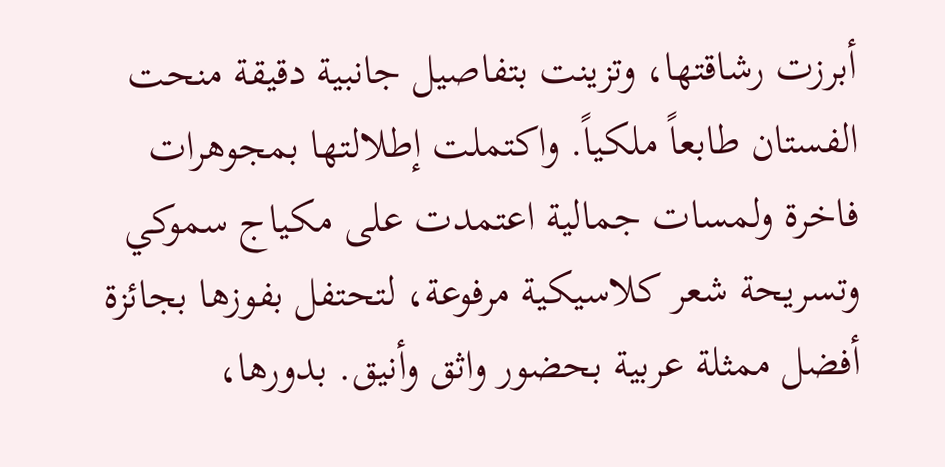أبرزت رشاقتها، وتزينت بتفاصيل جانبية دقيقة منحت الفستان طابعاً ملكياً. واكتملت إطلالتها بمجوهرات فاخرة ولمسات جمالية اعتمدت على مكياج سموكي وتسريحة شعر كلاسيكية مرفوعة، لتحتفل بفوزها بجائزة أفضل ممثلة عربية بحضور واثق وأنيق. بدورها،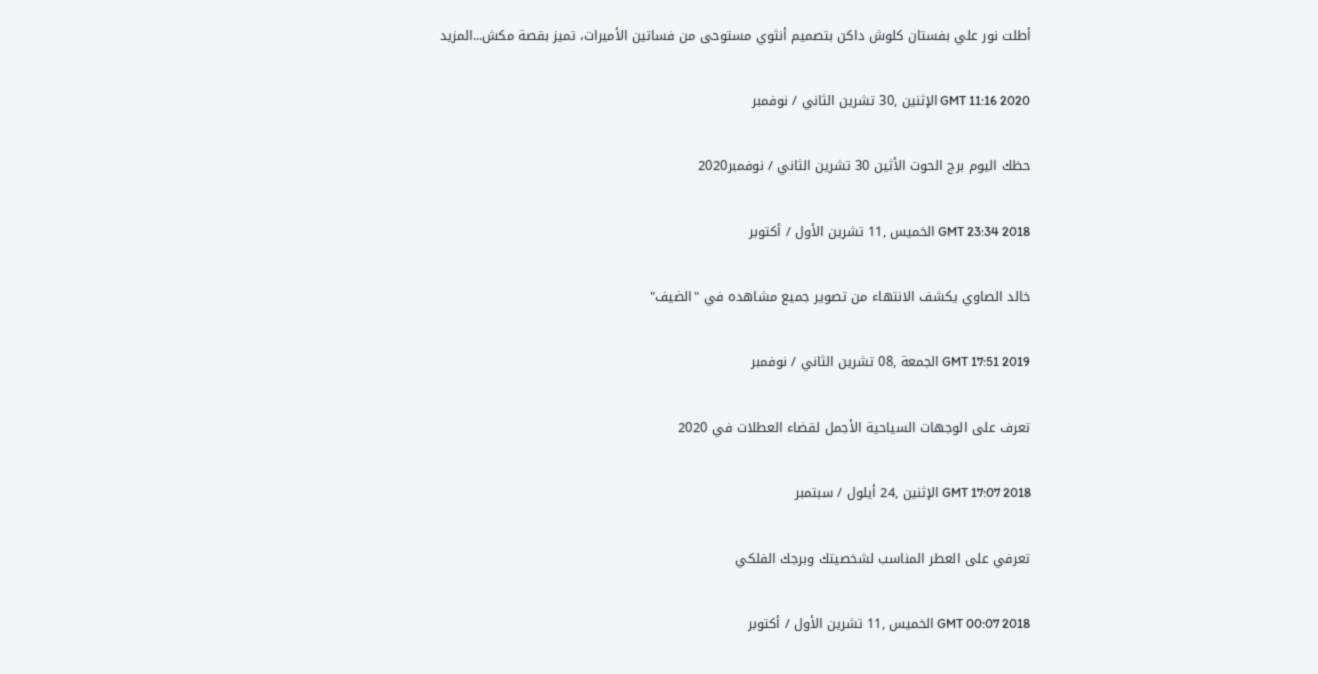أطلت نور علي بفستان كلوش داكن بتصميم أنثوي مستوحى من فساتين الأميرات، تميز بقصة مكش...المزيد

GMT 11:16 2020 الإثنين ,30 تشرين الثاني / نوفمبر

حظك اليوم برج الحوت الأثين 30 تشرين الثاني / نوفمبر2020

GMT 23:34 2018 الخميس ,11 تشرين الأول / أكتوبر

خالد الصاوي يكشف الانتهاء من تصوير جميع مشاهده في "الضيف"

GMT 17:51 2019 الجمعة ,08 تشرين الثاني / نوفمبر

تعرف على الوجهات السياحية الأجمل لقضاء العطلات في 2020

GMT 17:07 2018 الإثنين ,24 أيلول / سبتمبر

تعرفي على العطر المناسب لشخصيتك وبرجك الفلكي

GMT 00:07 2018 الخميس ,11 تشرين الأول / أكتوبر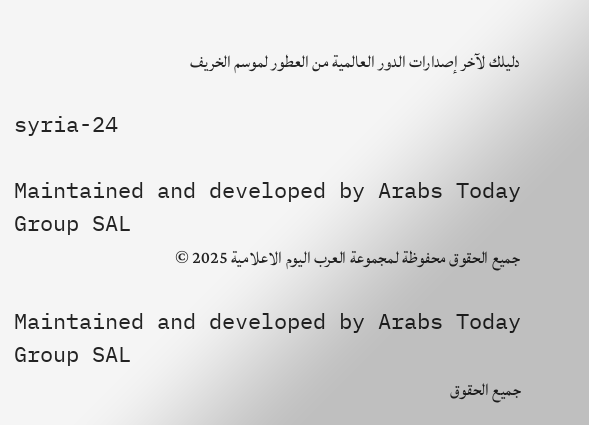دليلك لآخر إصدارات الدور العالمية من العطور لموسم الخريف

syria-24

Maintained and developed by Arabs Today Group SAL
جميع الحقوق محفوظة لمجموعة العرب اليوم الاعلامية 2025 ©

Maintained and developed by Arabs Today Group SAL
جميع الحقوق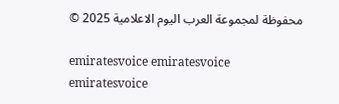محفوظة لمجموعة العرب اليوم الاعلامية 2025 ©

emiratesvoice emiratesvoice emiratesvoice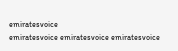emiratesvoice
emiratesvoice emiratesvoice emiratesvoice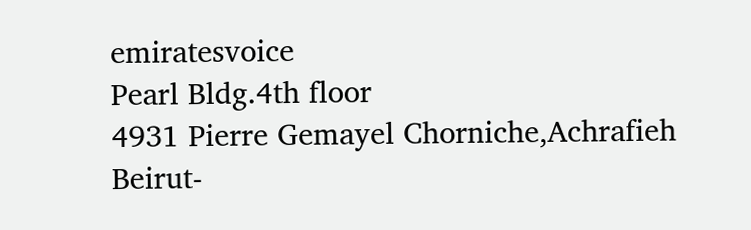emiratesvoice
Pearl Bldg.4th floor
4931 Pierre Gemayel Chorniche,Achrafieh
Beirut-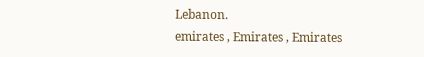Lebanon.
emirates , Emirates , Emirates